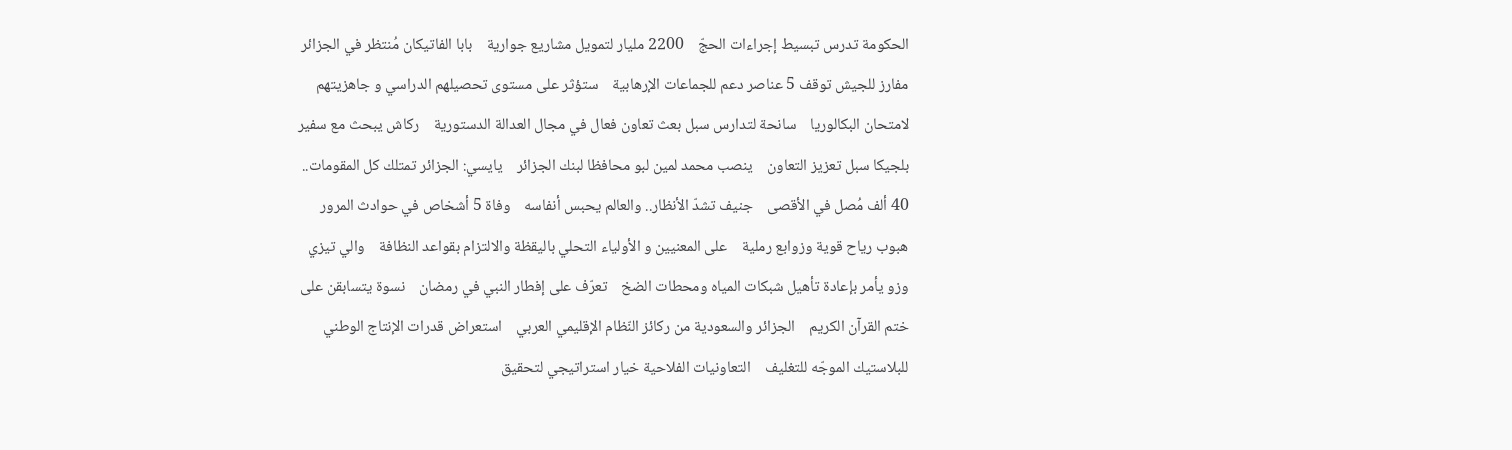الحكومة تدرس تبسيط إجراءات الحجّ    2200 مليار لتمويل مشاريع جوارية    بابا الفاتيكان مُنتظر في الجزائر    مفارز للجيش توقف 5 عناصر دعم للجماعات الإرهابية    ستؤثر على مستوى تحصيلهم الدراسي و جاهزيتهم لامتحان البكالوريا    سانحة لتدارس سبل بعث تعاون فعال في مجال العدالة الدستورية    ركاش يبحث مع سفير بلجيكا سبل تعزيز التعاون    ينصب محمد لمين لبو محافظا لبنك الجزائر    يايسي: الجزائر تمتلك كل المقومات..    40 ألف مُصل في الأقصى    جنيف تشدّ الأنظار.. والعالم يحبس أنفاسه    وفاة 5 أشخاص في حوادث المرور    هبوب رياح قوية وزوابع رملية    على المعنيين و الأولياء التحلي باليقظة والالتزام بقواعد النظافة    والي تيزي وزو يأمر بإعادة تأهيل شبكات المياه ومحطات الضخ    تعرّف على إفطار النبي في رمضان    نسوة يتسابقن على ختم القرآن الكريم    الجزائر والسعودية من ركائز النّظام الإقليمي العربي    استعراض قدرات الإنتاج الوطني للبلاستيك الموجّه للتغليف    التعاونيات الفلاحية خيار استراتيجي لتحقيق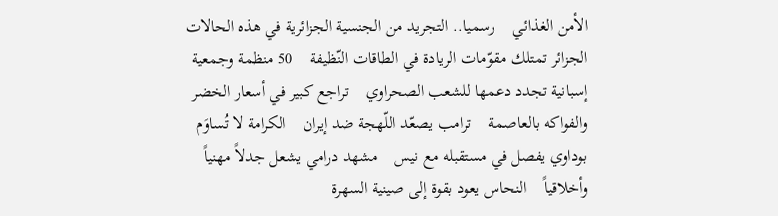الأمن الغذائي    رسميا.. التجريد من الجنسية الجزائرية في هذه الحالات    الجزائر تمتلك مقوّمات الريادة في الطاقات النّظيفة    50 منظمة وجمعية إسبانية تجدد دعمها للشعب الصحراوي    تراجع كبير في أسعار الخضر والفواكه بالعاصمة    ترامب يصعّد اللّهجة ضد إيران    الكرامة لا تُساوَم    بوداوي يفصل في مستقبله مع نيس    مشهد درامي يشعل جدلاً مهنياً وأخلاقياً    النحاس يعود بقوة إلى صينية السهرة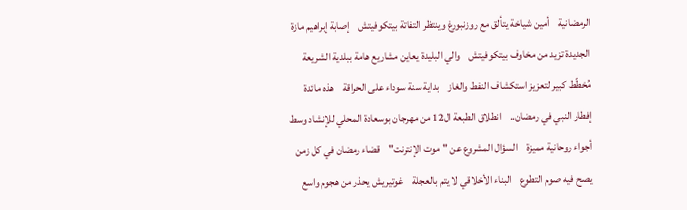الرمضانية    أمين شياخة يتألق مع روزنبورغ وينتظر التفاتة بيتكوفيتش    إصابة إبراهيم مازة الجديدة تزيد من مخاوف بيتكوفيتش    والي البليدة يعاين مشاريع هامة ببلدية الشريعة    مُخطّط كبير لتعزيز استكشاف النفط والغاز    بداية سنة سوداء على الحراقة    هذه مائدة إفطار النبي في رمضان..    انطلاق الطبعة ال12 من مهرجان بوسعادة المحلي للإنشاد وسط أجواء روحانية مميزة    السؤال المشروع عن "موت الإنترنت"    قضاء رمضان في كل زمن يصح فيه صوم التطوع    البناء الأخلاقي لا يتم بالعجلة    غوتيريش يحذر من هجوم واسع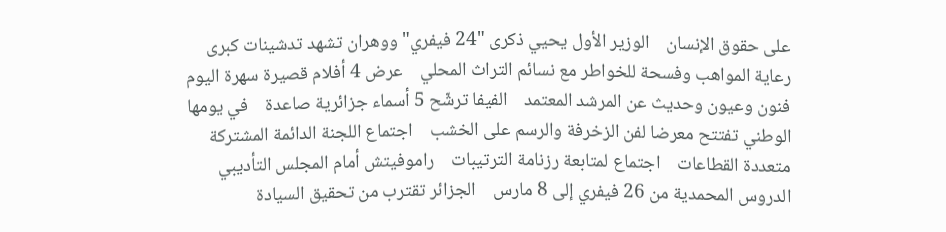على حقوق الإنسان    الوزير الأول يحيي ذكرى "24 فيفري" ووهران تشهد تدشينات كبرى    رعاية المواهب وفسحة للخواطر مع نسائم التراث المحلي    عرض 4 أفلام قصيرة سهرة اليوم    فنون وعيون وحديث عن المرشد المعتمد    الفيفا ترشّح 5 أسماء جزائرية صاعدة    في يومها الوطني تفتتح معرضا لفن الزخرفة والرسم على الخشب    اجتماع اللجنة الدائمة المشتركة متعددة القطاعات    اجتماع لمتابعة رزنامة الترتيبات    راموفيتش أمام المجلس التأديبي    الدروس المحمدية من 26 فيفري إلى 8 مارس    الجزائر تقترب من تحقيق السيادة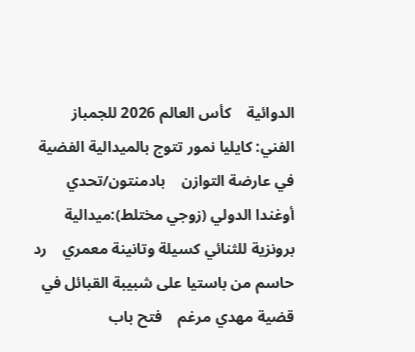الدوائية    كأس العالم 2026 للجمباز الفني: كايليا نمور تتوج بالميدالية الفضية في عارضة التوازن    بادمنتون/تحدي أوغندا الدولي (زوجي مختلط):ميدالية برونزية للثنائي كسيلة وتانينة معمري    رد حاسم من باستيا على شبيبة القبائل في قضية مهدي مرغم    فتح باب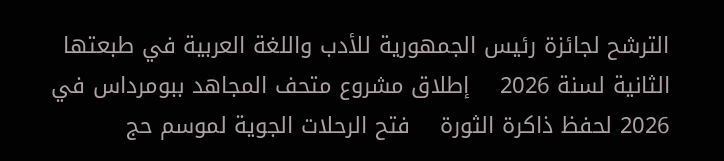الترشح لجائزة رئيس الجمهورية للأدب واللغة العربية في طبعتها الثانية لسنة 2026    إطلاق مشروع متحف المجاهد ببومرداس في 2026 لحفظ ذاكرة الثورة    فتح الرحلات الجوية لموسم حج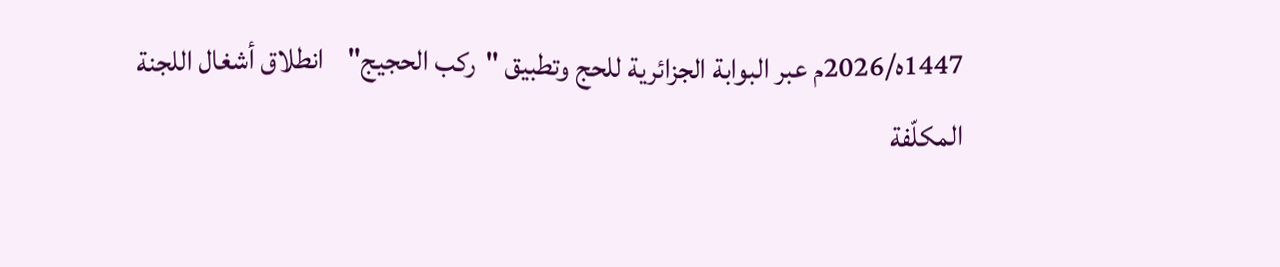1447ه/2026م عبر البوابة الجزائرية للحج وتطبيق "ركب الحجيج"    انطلاق أشغال اللجنة المكلّفة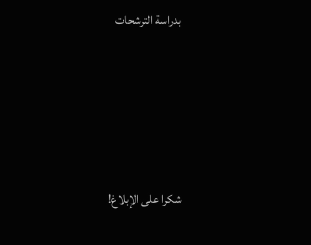بدراسة الترشحات







شكرا على الإبلاغ!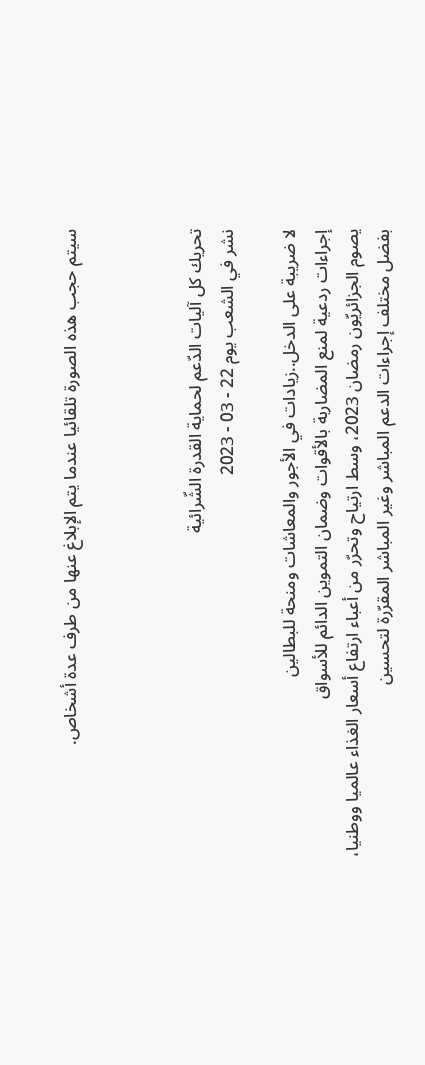سيتم حجب هذه الصورة تلقائيا عندما يتم الإبلاغ عنها من طرف عدة أشخاص.



تحريك كل آليات الدّعم لحماية القدرة الشّرائية
نشر في الشعب يوم 22 - 03 - 2023

لا ضريبة على الدخل..زيادات في الأجور والمعاشات ومنحة للبطالين
إجراءات ردعية لمنع المضاربة بالأقوات وضمان التموين الدائم للأسواق
يصوم الجزائريّون رمضان 2023، وسط ارتياح وتحرّر من أعباء ارتفاع أسعار الغذاء عالميا ووطنيا، بفضل مختلف إجراءات الدعم المباشر وغير المباشر المقرّرة لتحسين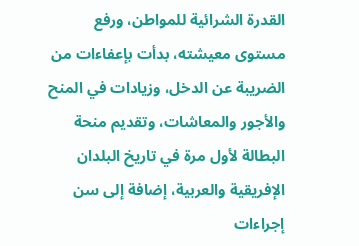القدرة الشرائية للمواطن، ورفع مستوى معيشته، بدأت بإعفاءات من الضريبة عن الدخل، وزيادات في المنح والأجور والمعاشات، وتقديم منحة البطالة لأول مرة في تاريخ البلدان الإفريقية والعربية، إضافة إلى سن إجراءات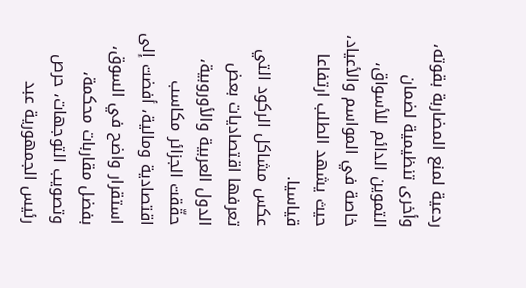ردعية لمنع المضاربة بقوته، وأخرى تنظيمية لضمان التموين الدائم للأسواق، خاصة في المواسم والأعياد، حيث يشهد الطلب ارتفاعا قياسيا.
عكس مشاكل الركود التي تعرفها اقتصاديات بعض الدول العربية والأوروبية، حقّقت الجزائر مكاسب اقتصادية ومالية، أفضت إلى استقرار واضح في السوق، بفضل مقاربات محكمة، وتصويب التوجهات، حرص رئيس الجمهورية عبد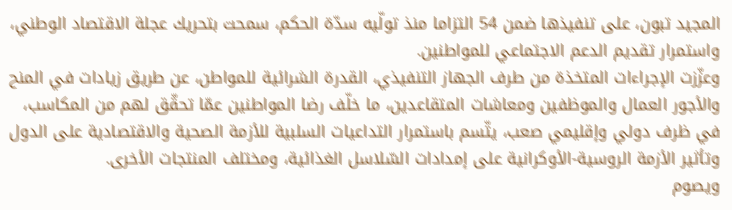المجيد تبون، على تنفيذها ضمن 54 التزاما منذ تولّيه سدّة الحكم، سمحت بتحريك عجلة الاقتصاد الوطني، واستمرار تقديم الدعم الاجتماعي للمواطنين.
وعزّزت الإجراءات المتخذة من طرف الجهاز التنفيذي، القدرة الشرائية للمواطن، عن طريق زيادات في المنح والأجور العمال والموظفين ومعاشات المتقاعدين، ما خلّف رضا المواطنين عمّا تحقّق لهم من المكاسب، في ظرف دولي وإقليمي صعب، يتّسم باستمرار التداعيات السلبية للأزمة الصحية والاقتصادية على الدول وتأثير الأزمة الروسية-الأوكرانية على إمدادات السّلاسل الغذائية، ومختلف المنتجات الأخرى.
ويصوم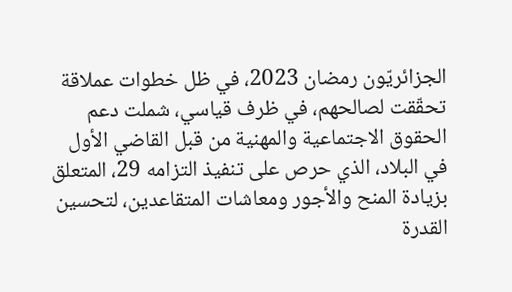الجزائريّون رمضان 2023، في ظل خطوات عملاقة تحقّقت لصالحهم، في ظرف قياسي، شملت دعم الحقوق الاجتماعية والمهنية من قبل القاضي الأول في البلاد، الذي حرص على تنفيذ التزامه 29، المتعلق بزيادة المنح والأجور ومعاشات المتقاعدين، لتحسين القدرة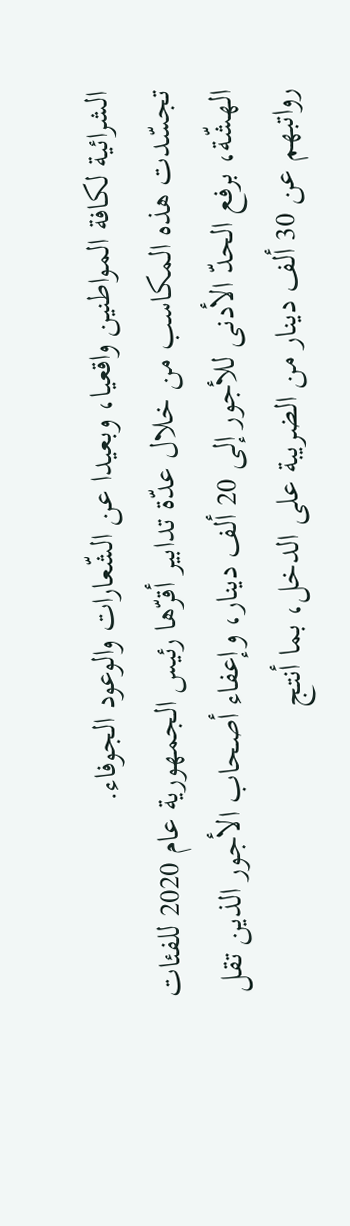الشرائية لكافة المواطنين واقعيا، وبعيدا عن الشّعارات والوعود الجوفاء.
تجسّدت هذه المكاسب من خلال عدّة تدابير أقرّها رئيس الجمهورية عام 2020 للفئات الهشّة، برفع الحدّ الأدنى للأجور إلى 20 ألف دينار، وإعفاء أصحاب الأجور الذين تقل رواتبهم عن 30 ألف دينار من الضريبة على الدخل، بما أنتج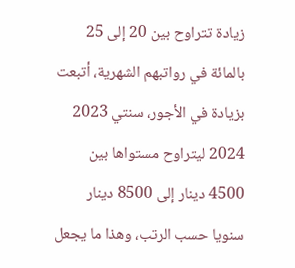زيادة تتراوح بين 20 إلى 25 بالمائة في رواتبهم الشهرية، أتبعت بزيادة في الأجور، سنتي 2023 2024 ليتراوح مستواها بين 4500 دينار إلى 8500 دينار سنويا حسب الرتب، وهذا ما يجعل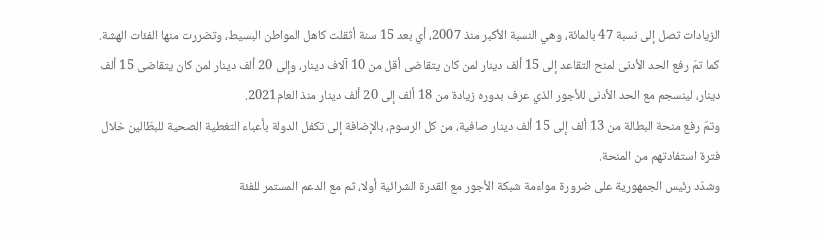الزيادات تصل إلى نسبة 47 بالمائة، وهي النسبة الأكبر منذ 2007، أي بعد 15 سنة أثقلت كاهل المواطن البسيط، وتضررت منها الفئات الهشة.
كما تمّ رفع الحد الأدنى لمنح التقاعد إلى 15 ألف دينار لمن كان يتقاضى أقل من 10 آلاف دينار، وإلى 20 ألف دينار لمن كان يتقاضى 15 ألف دينار، لينسجم مع الحد الأدنى للأجور الذي عرف بدوره زيادة من 18 ألف إلى 20 ألف دينار منذ العام2021.
وتمّ رفع منحة البطالة من 13 ألف إلى 15 ألف دينار صافية، من كل الرسوم، بالإضافة إلى تكفل الدولة بأعباء التغطية الصحية للبطّالين خلال فترة استفادتهم من المنحة.
وشدّد رئيس الجمهورية على ضرورة مواءمة شبكة الأجور مع القدرة الشرائية أولا، ثم مع الدعم المستمر للفئة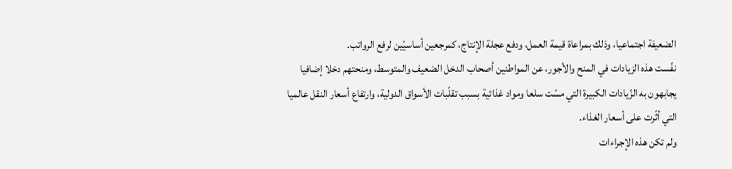الضعيفة اجتماعيا، وذلك بمراعاة قيمة العمل، ودفع عجلة الإنتاج، كمرجعين أساسيّين لرفع الرواتب.
نفّست هذه الزيادات في المنح والأجور، عن المواطنين أصحاب الدخل الضعيف والمتوسط، ومنحتهم دخلا إضافيا يجابهون به الزّيادات الكبيرة التي مسّت سلعا ومواد غذائية بسبب تقلّبات الأسواق الدولية، وارتفاع أسعار النقل عالميا التي أثّرت على أسعار الغذاء.
ولم تكن هذه الإجراءات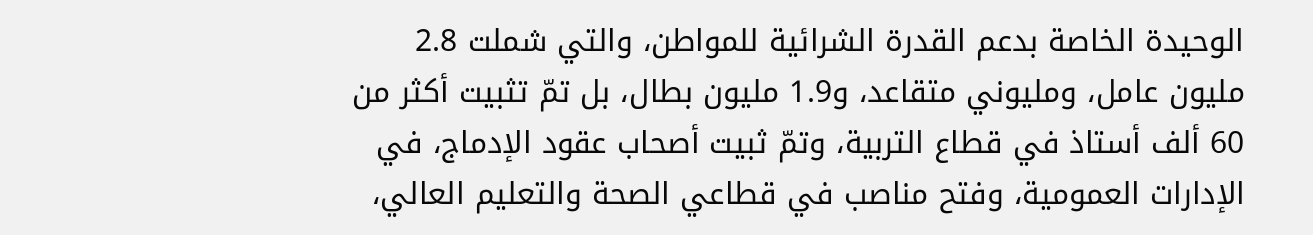الوحيدة الخاصة بدعم القدرة الشرائية للمواطن، والتي شملت 2.8 مليون عامل، ومليوني متقاعد، و1.9 مليون بطال، بل تمّ تثبيت أكثر من 60 ألف أستاذ في قطاع التربية، وتمّ ثبيت أصحاب عقود الإدماج، في الإدارات العمومية، وفتح مناصب في قطاعي الصحة والتعليم العالي،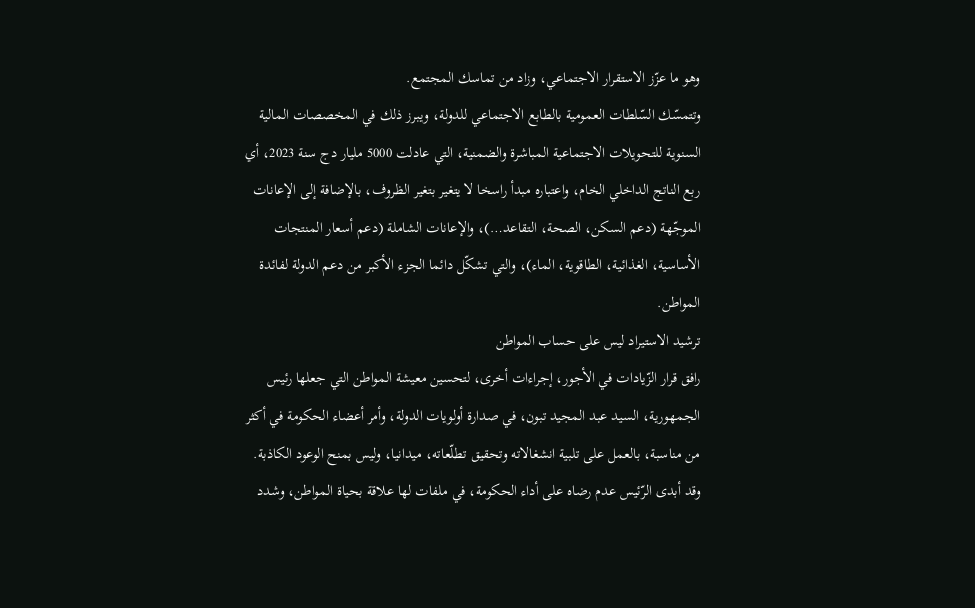وهو ما عزّز الاستقرار الاجتماعي، وزاد من تماسك المجتمع.
وتتمسّك السّلطات العمومية بالطابع الاجتماعي للدولة، ويبرز ذلك في المخصصات المالية السنوية للتحويلات الاجتماعية المباشرة والضمنية، التي عادلت 5000 مليار دج سنة 2023، أي ربع الناتج الداخلي الخام، واعتباره مبدأ راسخا لا يتغير بتغير الظروف، بالإضافة إلى الإعانات الموجّهة (دعم السكن، الصحة، التقاعد…)، والإعانات الشاملة (دعم أسعار المنتجات الأساسية، الغذائية، الطاقوية، الماء)، والتي تشكّل دائما الجزء الأكبر من دعم الدولة لفائدة المواطن.
ترشيد الاستيراد ليس على حساب المواطن
رافق قرار الزّيادات في الأجور، إجراءات أخرى، لتحسين معيشة المواطن التي جعلها رئيس الجمهورية، السيد عبد المجيد تبون، في صدارة أولويات الدولة، وأمر أعضاء الحكومة في أكثر من مناسبة، بالعمل على تلبية انشغالاته وتحقيق تطلّعاته، ميدانيا، وليس بمنح الوعود الكاذبة.
وقد أبدى الرّئيس عدم رضاه على أداء الحكومة، في ملفات لها علاقة بحياة المواطن، وشدد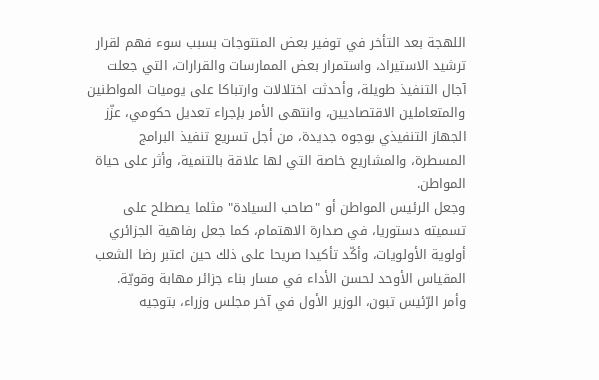اللهجة بعد التأخر في توفير بعض المنتوجات بسبب سوء فهم لقرار ترشيد الاستيراد، واستمرار بعض الممارسات والقرارات، التي جعلت آجال التنفيذ طويلة، وأحدثت اختلالات وارتباكا على يوميات المواطنين والمتعاملين الاقتصاديين، وانتهى الأمر بإجراء تعديل حكومي، عزّز الجهاز التنفيذي بوجوه جديدة، من أجل تسريع تنفيذ البرامج المسطرة، والمشاريع خاصة التي لها علاقة بالتنمية، وأثر على حياة المواطن.
وجعل الرئيس المواطن أو "صاحب السيادة" مثلما يصطلح على تسميته دستوريا، في صدارة الاهتمام، كما جعل رفاهية الجزائري أولوية الأولويات، وأكّد تأكيدا صريحا على ذلك حين اعتبر رضا الشعب المقياس الأوحد لحسن الأداء في مسار بناء جزائر مهابة وقويّة.
وأمر الرّئيس تبون، الوزير الأول في آخر مجلس وزراء، بتوجيه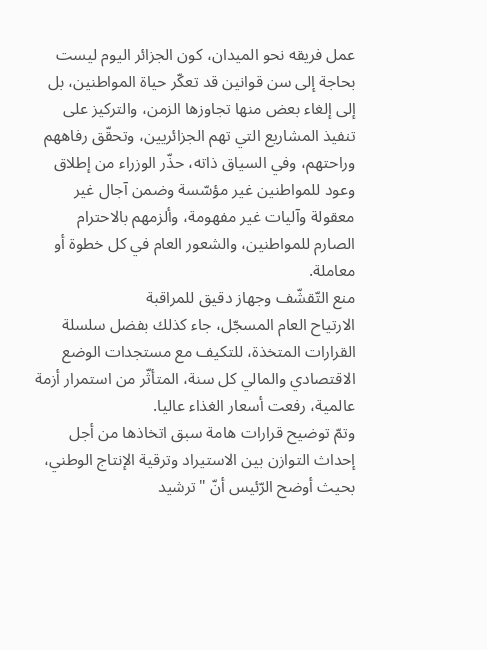عمل فريقه نحو الميدان، كون الجزائر اليوم ليست بحاجة إلى سن قوانين قد تعكّر حياة المواطنين، بل إلى إلغاء بعض منها تجاوزها الزمن، والتركيز على تنفيذ المشاريع التي تهم الجزائريين، وتحقّق رفاههم وراحتهم، وفي السياق ذاته، حذّر الوزراء من إطلاق وعود للمواطنين غير مؤسّسة وضمن آجال غير معقولة وآليات غير مفهومة، وألزمهم بالاحترام الصارم للمواطنين، والشعور العام في كل خطوة أو معاملة.
منع التّقشّف وجهاز دقيق للمراقبة
الارتياح العام المسجّل، جاء كذلك بفضل سلسلة القرارات المتخذة، للتكيف مع مستجدات الوضع الاقتصادي والمالي كل سنة، المتأثّر من استمرار أزمة عالمية، رفعت أسعار الغذاء عاليا.
وتمّ توضيح قرارات هامة سبق اتخاذها من أجل إحداث التوازن بين الاستيراد وترقية الإنتاج الوطني، بحيث أوضح الرّئيس أنّ "ترشيد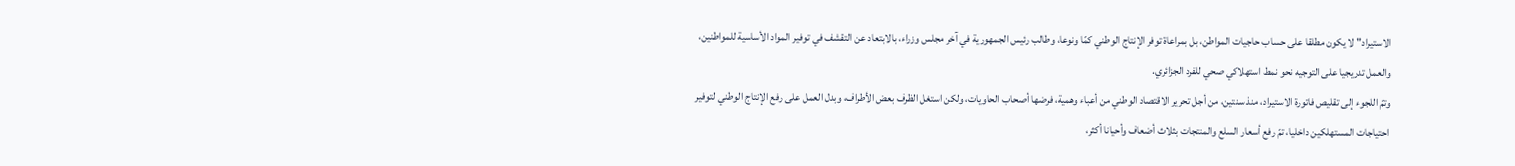الاستيراد" لا يكون مطلقا على حساب حاجيات المواطن، بل بمراعاة توفر الإنتاج الوطني كمّا ونوعا، وطالب رئيس الجمهورية في آخر مجلس وزراء، بالابتعاد عن التقشف في توفير المواد الأساسية للمواطنين، والعمل تدريجيا على التوجيه نحو نمط استهلاكي صحي للفرد الجزائري.
وتمّ اللجوء إلى تقليص فاتورة الاستيراد، منذ سنتين، من أجل تحرير الاقتصاد الوطني من أعباء وهمية، فرضها أصحاب الحاويات، ولكن استغل الظرف بعض الأطراف، وبدل العمل على رفع الإنتاج الوطني لتوفير احتياجات المستهلكين داخليا، تمّ رفع أسعار السلع والمنتجات بثلاث أضعاف وأحيانا أكثر،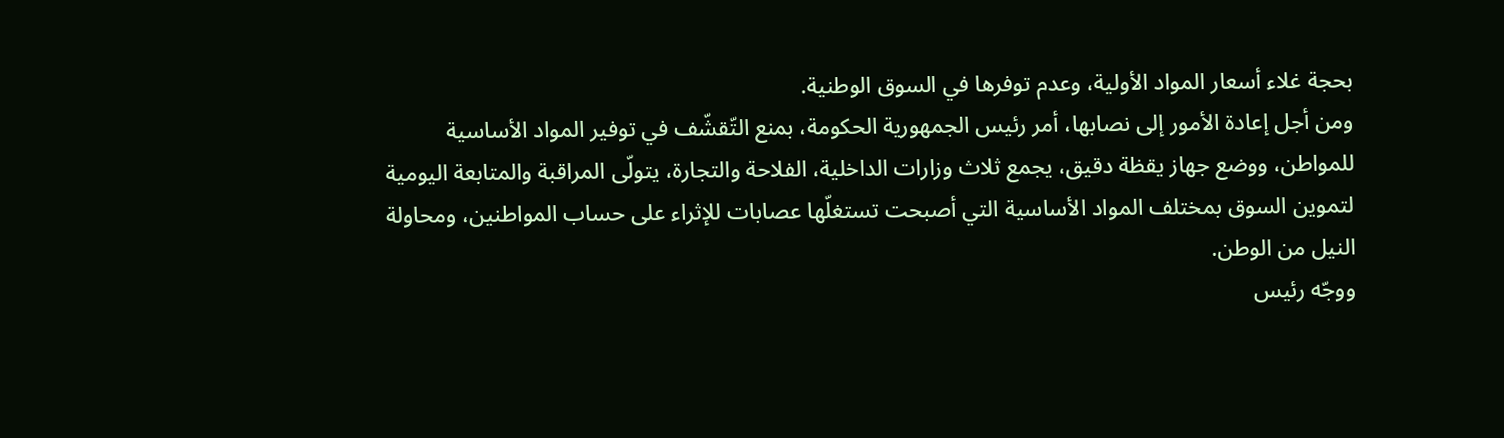بحجة غلاء أسعار المواد الأولية، وعدم توفرها في السوق الوطنية.
ومن أجل إعادة الأمور إلى نصابها، أمر رئيس الجمهورية الحكومة، بمنع التّقشّف في توفير المواد الأساسية للمواطن، ووضع جهاز يقظة دقيق، يجمع ثلاث وزارات الداخلية، الفلاحة والتجارة، يتولّى المراقبة والمتابعة اليومية لتموين السوق بمختلف المواد الأساسية التي أصبحت تستغلّها عصابات للإثراء على حساب المواطنين، ومحاولة النيل من الوطن.
ووجّه رئيس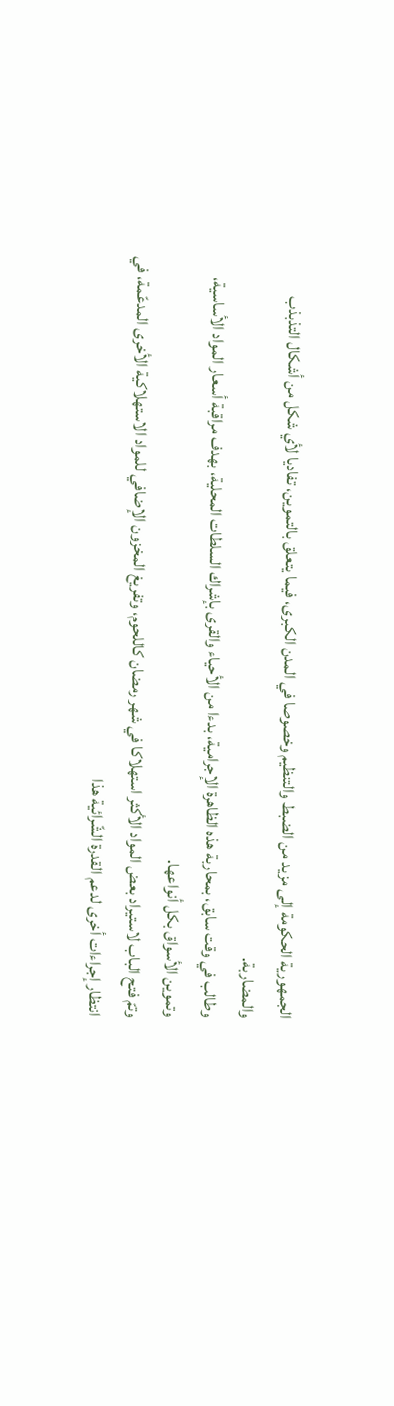الجمهورية الحكومة إلى مزيد من الضبط والتنظيم وخصوصا في المدن الكبرى، فيما يتعلق بالتموين، تفاديا لأي شكل من أشكال التذبذب والمضاربة.
وطالب في وقت سابق، بمحاربة هذه الظاهرة الإجرامية، بدءا من الأحياء والقرى بإشراك السلطات المحلية، بهدف مراقبة أسعار المواد الأساسية، وتموين الأسواق بكل أنواعها.
وتمّ فتح الباب لاستيراد بعض المواد الأكثر استهلاكا في شهر رمضان كاللحوم، وتفريغ المخزون الإضافي للمواد الاستهلاكية الأخرى المدعّمة، في انتظار إجراءات أخرى لدعم القدرة الشّرائية هذا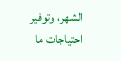الشهر، وتوفير احتياجات ما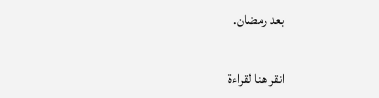بعد رمضان.


انقر هنا لقراءة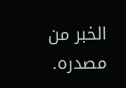الخبر من مصدره.